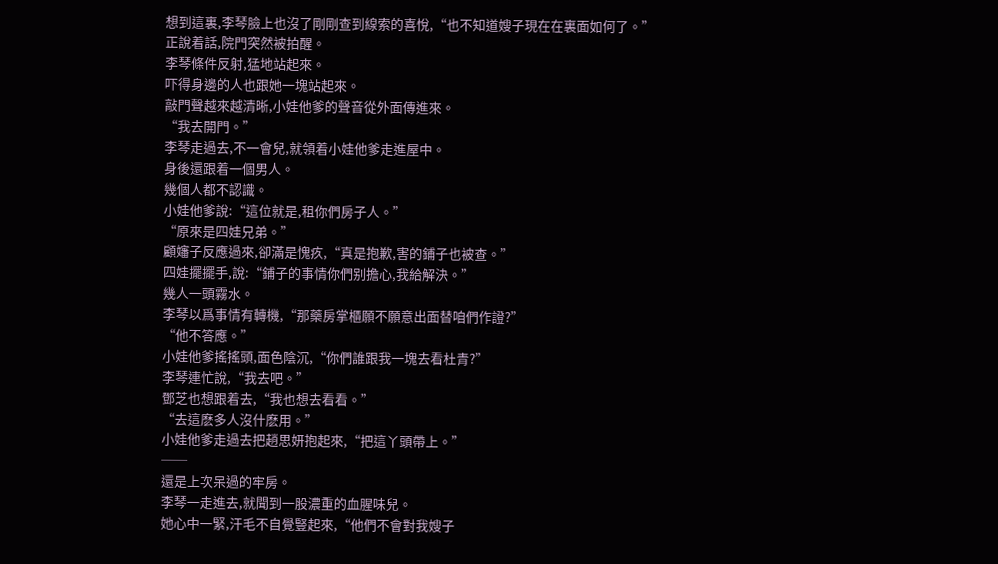想到這裏,李琴臉上也沒了剛剛查到線索的喜悅,“也不知道嫂子現在在裏面如何了。”
正說着話,院門突然被拍醒。
李琴條件反射,猛地站起來。
吓得身邊的人也跟她一塊站起來。
敲門聲越來越清晰,小娃他爹的聲音從外面傳進來。
“我去開門。”
李琴走過去,不一會兒,就領着小娃他爹走進屋中。
身後還跟着一個男人。
幾個人都不認識。
小娃他爹說:“這位就是,租你們房子人。”
“原來是四娃兄弟。”
顧嬸子反應過來,卻滿是愧疚,“真是抱歉,害的鋪子也被查。”
四娃擺擺手,說:“鋪子的事情你們别擔心,我給解決。”
幾人一頭霧水。
李琴以爲事情有轉機,“那藥房掌櫃願不願意出面替咱們作證?”
“他不答應。”
小娃他爹搖搖頭,面色陰沉,“你們誰跟我一塊去看杜青?”
李琴連忙說,“我去吧。”
鄧芝也想跟着去,“我也想去看看。”
“去這麽多人沒什麽用。”
小娃他爹走過去把趙思妍抱起來,“把這丫頭帶上。”
──
還是上次呆過的牢房。
李琴一走進去,就聞到一股濃重的血腥味兒。
她心中一緊,汗毛不自覺豎起來,“他們不會對我嫂子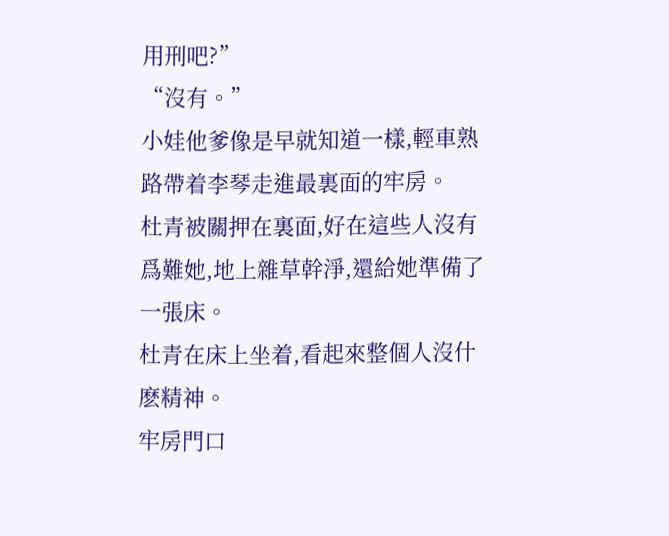用刑吧?”
“沒有。”
小娃他爹像是早就知道一樣,輕車熟路帶着李琴走進最裏面的牢房。
杜青被關押在裏面,好在這些人沒有爲難她,地上雜草幹淨,還給她準備了一張床。
杜青在床上坐着,看起來整個人沒什麽精神。
牢房門口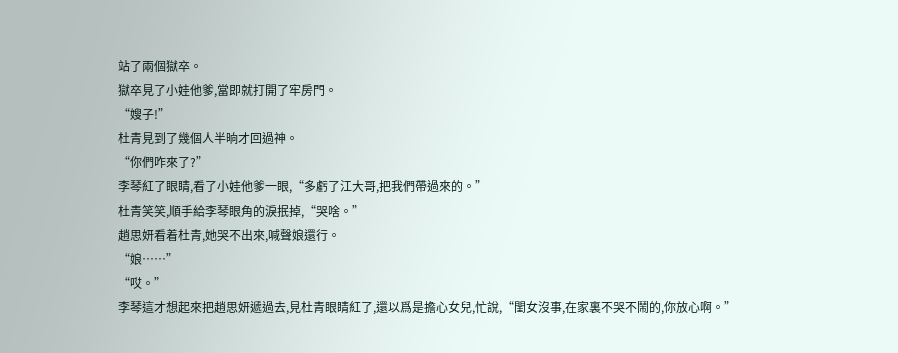站了兩個獄卒。
獄卒見了小娃他爹,當即就打開了牢房門。
“嫂子!”
杜青見到了幾個人半晌才回過神。
“你們咋來了?”
李琴紅了眼睛,看了小娃他爹一眼,“多虧了江大哥,把我們帶過來的。”
杜青笑笑,順手給李琴眼角的淚抿掉,“哭啥。”
趙思妍看着杜青,她哭不出來,喊聲娘還行。
“娘……”
“哎。”
李琴這才想起來把趙思妍遞過去,見杜青眼睛紅了,還以爲是擔心女兒,忙說,“閨女沒事,在家裏不哭不鬧的,你放心啊。”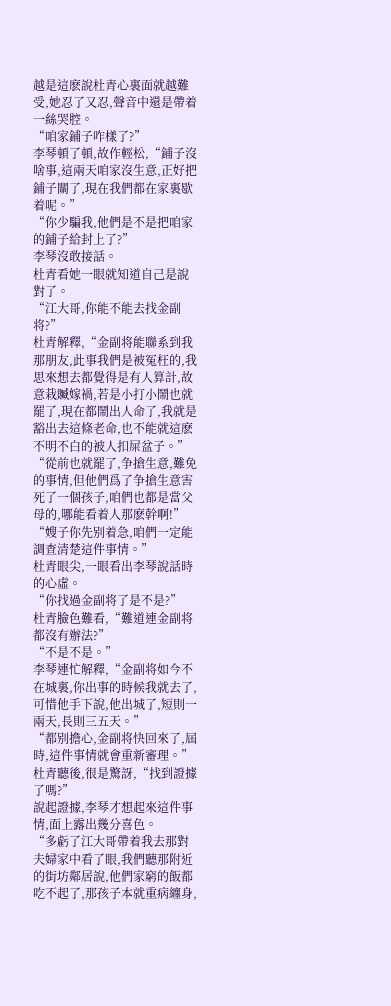越是這麽說杜青心裏面就越難受,她忍了又忍,聲音中還是帶着一絲哭腔。
“咱家鋪子咋樣了?”
李琴頓了頓,故作輕松,“鋪子沒啥事,這兩天咱家沒生意,正好把鋪子關了,現在我們都在家裏歇着呢。”
“你少騙我,他們是不是把咱家的鋪子給封上了?”
李琴沒敢接話。
杜青看她一眼就知道自己是說對了。
“江大哥,你能不能去找金副将?”
杜青解釋,“金副将能聯系到我那朋友,此事我們是被冤枉的,我思來想去都覺得是有人算計,故意栽贓嫁禍,若是小打小鬧也就罷了,現在都鬧出人命了,我就是豁出去這條老命,也不能就這麽不明不白的被人扣屎盆子。”
“從前也就罷了,争搶生意,難免的事情,但他們爲了争搶生意害死了一個孩子,咱們也都是當父母的,哪能看着人那麽幹啊!”
“嫂子你先别着急,咱們一定能調查清楚這件事情。”
杜青眼尖,一眼看出李琴說話時的心虛。
“你找過金副将了是不是?”
杜青臉色難看,“難道連金副将都沒有辦法?”
“不是不是。”
李琴連忙解釋,“金副将如今不在城裏,你出事的時候我就去了,可惜他手下說,他出城了,短則一兩天,長則三五天。”
“都别擔心,金副将快回來了,屆時,這件事情就會重新審理。”
杜青聽後,很是驚訝,“找到證據了嗎?”
說起證據,李琴才想起來這件事情,面上露出幾分喜色。
“多虧了江大哥帶着我去那對夫婦家中看了眼,我們聽那附近的街坊鄰居說,他們家窮的飯都吃不起了,那孩子本就重病纏身,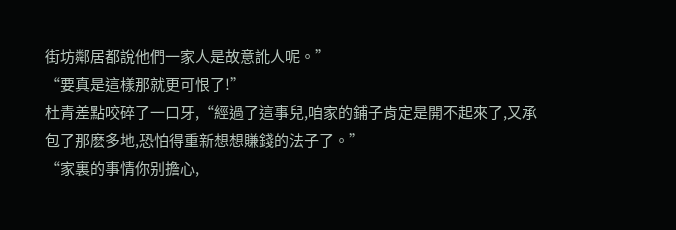街坊鄰居都說他們一家人是故意訛人呢。”
“要真是這樣那就更可恨了!”
杜青差點咬碎了一口牙,“經過了這事兒,咱家的鋪子肯定是開不起來了,又承包了那麽多地,恐怕得重新想想賺錢的法子了。”
“家裏的事情你别擔心,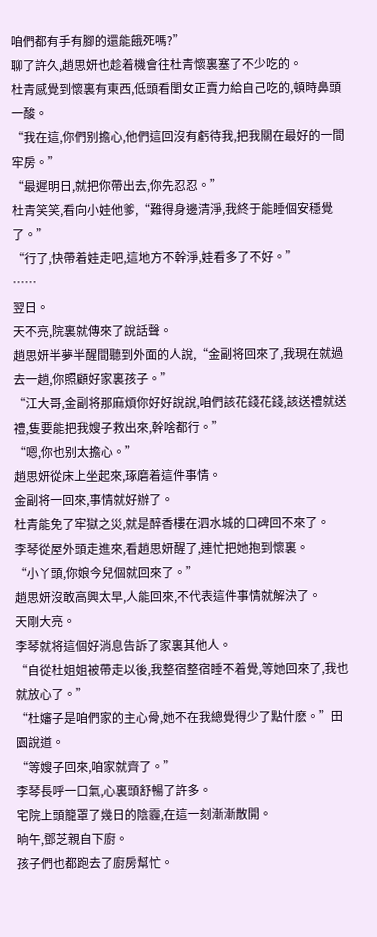咱們都有手有腳的還能餓死嗎?”
聊了許久,趙思妍也趁着機會往杜青懷裏塞了不少吃的。
杜青感覺到懷裏有東西,低頭看閨女正賣力給自己吃的,頓時鼻頭一酸。
“我在這,你們别擔心,他們這回沒有虧待我,把我關在最好的一間牢房。”
“最遲明日,就把你帶出去,你先忍忍。”
杜青笑笑,看向小娃他爹,“難得身邊清淨,我終于能睡個安穩覺了。”
“行了,快帶着娃走吧,這地方不幹淨,娃看多了不好。”
……
翌日。
天不亮,院裏就傳來了說話聲。
趙思妍半夢半醒間聽到外面的人說,“金副将回來了,我現在就過去一趟,你照顧好家裏孩子。”
“江大哥,金副将那麻煩你好好說說,咱們該花錢花錢,該送禮就送禮,隻要能把我嫂子救出來,幹啥都行。”
“嗯,你也别太擔心。”
趙思妍從床上坐起來,琢磨着這件事情。
金副将一回來,事情就好辦了。
杜青能免了牢獄之災,就是醉香樓在泗水城的口碑回不來了。
李琴從屋外頭走進來,看趙思妍醒了,連忙把她抱到懷裏。
“小丫頭,你娘今兒個就回來了。”
趙思妍沒敢高興太早,人能回來,不代表這件事情就解決了。
天剛大亮。
李琴就将這個好消息告訴了家裏其他人。
“自從杜姐姐被帶走以後,我整宿整宿睡不着覺,等她回來了,我也就放心了。”
“杜嬸子是咱們家的主心骨,她不在我總覺得少了點什麽。”田園說道。
“等嫂子回來,咱家就齊了。”
李琴長呼一口氣,心裏頭舒暢了許多。
宅院上頭籠罩了幾日的陰霾,在這一刻漸漸散開。
晌午,鄧芝親自下廚。
孩子們也都跑去了廚房幫忙。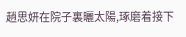趙思妍在院子裏曬太陽,琢磨着接下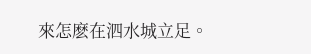來怎麽在泗水城立足。